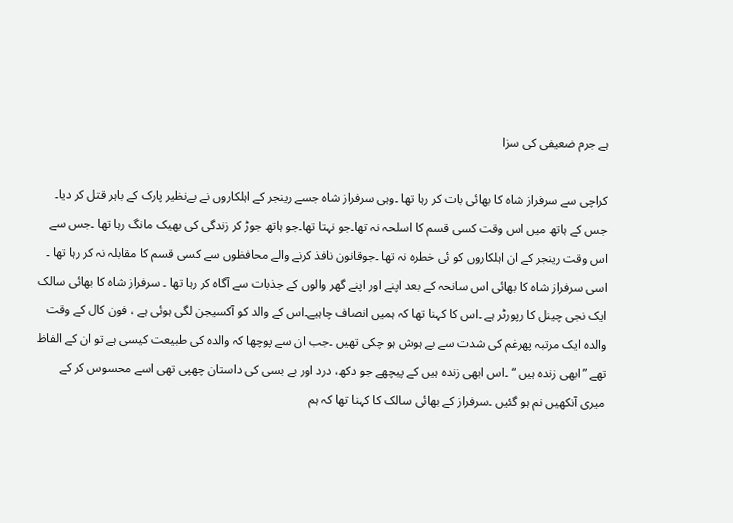ہے جرم ضعیفی کی سزا

کراچی سے سرفراز شاہ کا بھائی بات کر رہا تھا ۔وہی سرفراز شاہ جسے رینجر کے اہلکاروں نے بےنظیر پارک کے باہر قتل کر دیا۔ جس کے ہاتھ میں اس وقت کسی قسم کا اسلحہ نہ تھا۔جو نہتا تھا۔جو ہاتھ جوڑ کر زندگی کی بھیک مانگ رہا تھا ۔جس سے اس وقت رینجر کے ان اہلکاروں کو ئی خطرہ نہ تھا ۔جوقانون نافذ کرنے والے محافظوں سے کسی قسم کا مقابلہ نہ کر رہا تھا ۔ اسی سرفراز شاہ کا بھائی اس سانحہ کے بعد اپنے اور اپنے گھر والوں کے جذبات سے آگاہ کر رہا تھا ۔ سرفراز شاہ کا بھائی سالک ایک نجی چینل کا رپورٹر ہے ۔اس کا کہنا تھا کہ ہمیں انصاف چاہیے۔اس کے والد کو آکسیجن لگی ہوئی ہے ، فون کال کے وقت والدہ ایک مرتبہ پھرغم کی شدت سے بے ہوش ہو چکی تھیں ۔جب ان سے پوچھا کہ والدہ کی طبیعت کیسی ہے تو ان کے الفاظ تھے ”ابھی زندہ ہیں “ ۔اس ابھی زندہ ہیں کے پیچھے جو دکھ، درد اور بے بسی کی داستان چھپی تھی اسے محسوس کر کے میری آنکھیں نم ہو گئیں ۔سرفراز کے بھائی سالک کا کہنا تھا کہ ہم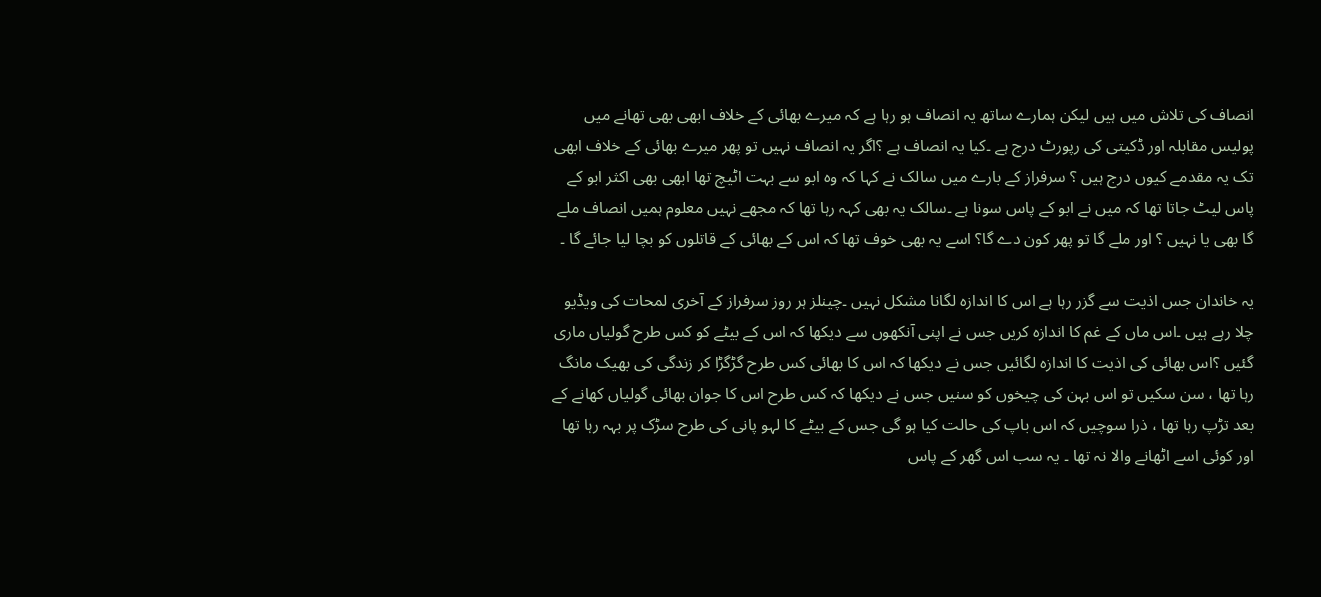انصاف کی تلاش میں ہیں لیکن ہمارے ساتھ یہ انصاف ہو رہا ہے کہ میرے بھائی کے خلاف ابھی بھی تھانے میں پولیس مقابلہ اور ڈکیتی کی رپورٹ درج ہے ۔کیا یہ انصاف ہے ؟اگر یہ انصاف نہیں تو پھر میرے بھائی کے خلاف ابھی تک یہ مقدمے کیوں درج ہیں ؟ سرفراز کے بارے میں سالک نے کہا کہ وہ ابو سے بہت اٹیچ تھا ابھی بھی اکثر ابو کے پاس لیٹ جاتا تھا کہ میں نے ابو کے پاس سونا ہے ۔سالک یہ بھی کہہ رہا تھا کہ مجھے نہیں معلوم ہمیں انصاف ملے گا بھی یا نہیں ؟ اور ملے گا تو پھر کون دے گا؟ اسے یہ بھی خوف تھا کہ اس کے بھائی کے قاتلوں کو بچا لیا جائے گا ۔

یہ خاندان جس اذیت سے گزر رہا ہے اس کا اندازہ لگانا مشکل نہیں ۔چینلز ہر روز سرفراز کے آخری لمحات کی ویڈیو چلا رہے ہیں ۔اس ماں کے غم کا اندازہ کریں جس نے اپنی آنکھوں سے دیکھا کہ اس کے بیٹے کو کس طرح گولیاں ماری گئیں ؟اس بھائی کی اذیت کا اندازہ لگائیں جس نے دیکھا کہ اس کا بھائی کس طرح گڑگڑا کر زندگی کی بھیک مانگ رہا تھا ، سن سکیں تو اس بہن کی چیخوں کو سنیں جس نے دیکھا کہ کس طرح اس کا جوان بھائی گولیاں کھانے کے بعد تڑپ رہا تھا ، ذرا سوچیں کہ اس باپ کی حالت کیا ہو گی جس کے بیٹے کا لہو پانی کی طرح سڑک پر بہہ رہا تھا اور کوئی اسے اٹھانے والا نہ تھا ۔ یہ سب اس گھر کے پاس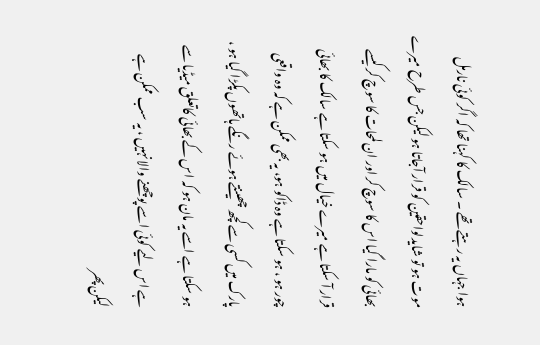ہوا جہاں یہ رہتے تھے ۔ سالک کا کہنا تھا کہ اگر کوئی نارمل موت ہو تو شایدلواحقین کو قرار آجاتا ہو لیکن جس طرح میرے بھائی کو مارا گیا اس کا سوچ کر اور ان لمحات کا سوچ کر کیسے قرار آ سکتا ہے میرے خیال میں ہو سکتا ہے سالک کا بھائی چور ہو ، ہو سکتا ہے وہ ڈاکو ہو، یہ بھی ممکن ہے کہ وہ واقعی پارک میں کسی سے کچھ چھینتے ہوئے رنگے ہاتھوں پکڑا گیا ہو ، ہو سکتا ہے اسے یہ مان ہو کہ اس کے بھائی کاتعلق میڈیا سے ہے اس لیے کوئی اسے پوچھنے والا نہیں ، یہ سب ممکن ہے لیکن پھر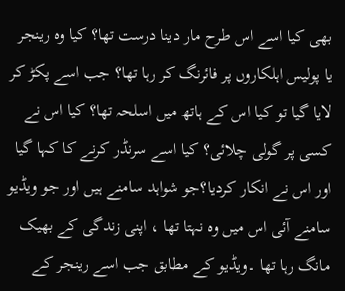بھی کیا اسے اس طرح مار دینا درست تھا؟ کیا وہ رینجر یا پولیس اہلکاروں پر فائرنگ کر رہا تھا؟ جب اسے پکڑ کر لایا گیا تو کیا اس کے ہاتھ میں اسلحہ تھا؟ کیا اس نے کسی پر گولی چلائی؟ کیا اسے سرنڈر کرنے کا کہا گیا اور اس نے انکار کردیا؟جو شواہد سامنے ہیں اور جو ویڈیو سامنے آئی اس میں وہ نہتا تھا ، اپنی زندگی کے بھیک مانگ رہا تھا ۔ویڈیو کے مطابق جب اسے رینجر کے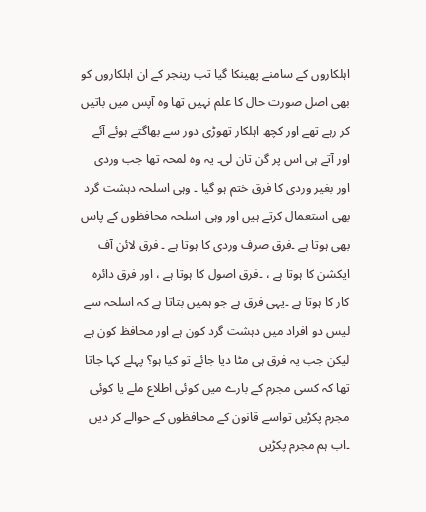اہلکاروں کے سامنے پھینکا گیا تب رینجر کے ان اہلکاروں کو بھی اصل صورت حال کا علم نہیں تھا وہ آپس میں باتیں کر رہے تھے اور کچھ اہلکار تھوڑی دور سے بھاگتے ہوئے آئے اور آتے ہی اس پر گن تان لی۔ یہ وہ لمحہ تھا جب وردی اور بغیر وردی کا فرق ختم ہو گیا ۔ وہی اسلحہ دہشت گرد بھی استعمال کرتے ہیں اور وہی اسلحہ محافظوں کے پاس بھی ہوتا ہے ۔فرق صرف وردی کا ہوتا ہے ۔ فرق لائن آف ایکشن کا ہوتا ہے ، ۔فرق اصول کا ہوتا ہے ، اور فرق دائرہ کار کا ہوتا ہے ۔یہی فرق ہے جو ہمیں بتاتا ہے کہ اسلحہ سے لیس دو افراد میں دہشت گرد کون ہے اور محافظ کون ہے لیکن جب یہ فرق ہی مٹا دیا جائے تو کیا ہو؟ پہلے کہا جاتا تھا کہ کسی مجرم کے بارے میں کوئی اطلاع ملے یا کوئی مجرم پکڑیں تواسے قانون کے محافظوں کے حوالے کر دیں ۔اب ہم مجرم پکڑیں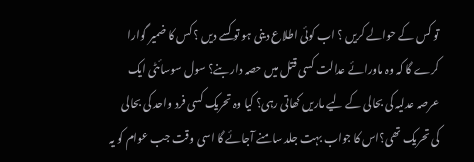تو کس کے حوالے کریں ؟ اب کوئی اطلاع دینی ہو تو کسے دیں ؟ کس کا ضمیر گوارا کرے گا کہ وہ ماورائے عدالت کسی قتل میں حصہ دار بنے؟ سول سوسائٹی ایک عرصہ عدلیہ کی بحالی کے لیے ماریں کھاتی رہی؟ کیا وہ تحریک کسی فرد واحد کی بحالی کی تحریک تھی؟اس کا جواب بہت جلد سامنے آجائے گا اسی وقت جب عوام کو یہ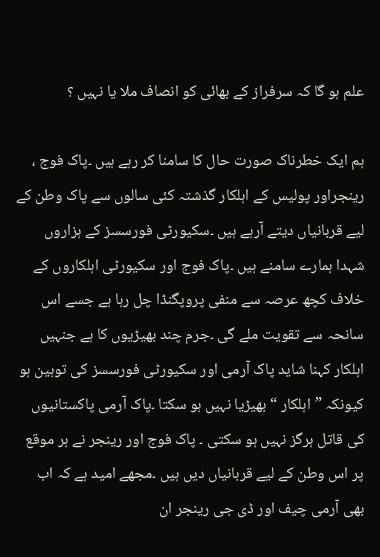علم ہو گا کہ سرفراز کے بھائی کو انصاف ملا یا نہیں ؟

ہم ایک خطرناک صورت حال کا سامنا کر رہے ہیں ۔پاک فوج ، رینجراور پولیس کے اہلکار گذشتہ کئی سالوں سے پاک وطن کے لیے قربانیاں دیتے آرہے ہیں ۔سکیورٹی فورسسز کے ہزاروں شہدا ہمارے سامنے ہیں ۔پاک فوج اور سکیورٹی اہلکاروں کے خلاف کچھ عرصہ سے منفی پروپگنڈا چل رہا ہے جسے اس سانحہ سے تقویت ملے گی ۔جرم چند بھیڑیوں کا ہے جنہیں اہلکار کہنا شاید پاک آرمی اور سکیورٹی فورسسز کی توہین ہو کیونکہ ”اہلکار “ بھیڑیا نہیں ہو سکتا ۔پاک آرمی پاکستانیوں کی قاتل ہرگز نہیں ہو سکتی ۔ پاک فوج اور رینجر نے ہر موقع پر اس وطن کے لیے قربانیاں دیں ہیں ۔مجھے امید ہے کہ اب بھی آرمی چیف اور ڈی جی رینجر ان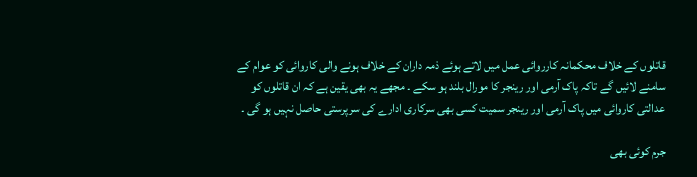قاتلوں کے خلاف محکمانہ کارروائی عمل میں لاتے ہوئے ذمہ داران کے خلاف ہونے والی کاروائی کو عوام کے سامنے لائیں گے تاکہ پاک آرمی اور رینجر کا مورال بلند ہو سکے ۔ مجھے یہ بھی یقین ہے کہ ان قاتلوں کو عدالتی کاروائی میں پاک آرمی اور رینجر سمیت کسی بھی سرکاری ادارے کی سرپرستی حاصل نہیں ہو گی ۔

جرم کوئی بھی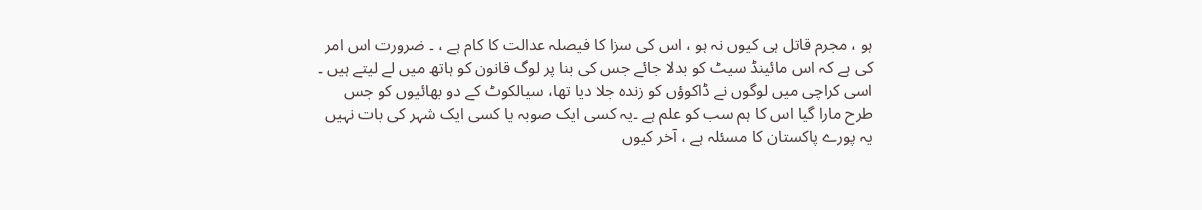ہو ، مجرم قاتل ہی کیوں نہ ہو ، اس کی سزا کا فیصلہ عدالت کا کام ہے ، ۔ ضرورت اس امر کی ہے کہ اس مائینڈ سیٹ کو بدلا جائے جس کی بنا پر لوگ قانون کو ہاتھ میں لے لیتے ہیں ۔ اسی کراچی میں لوگوں نے ڈاکوؤں کو زندہ جلا دیا تھا، سیالکوٹ کے دو بھائیوں کو جس طرح مارا گیا اس کا ہم سب کو علم ہے ۔یہ کسی ایک صوبہ یا کسی ایک شہر کی بات نہیں یہ پورے پاکستان کا مسئلہ ہے ، آخر کیوں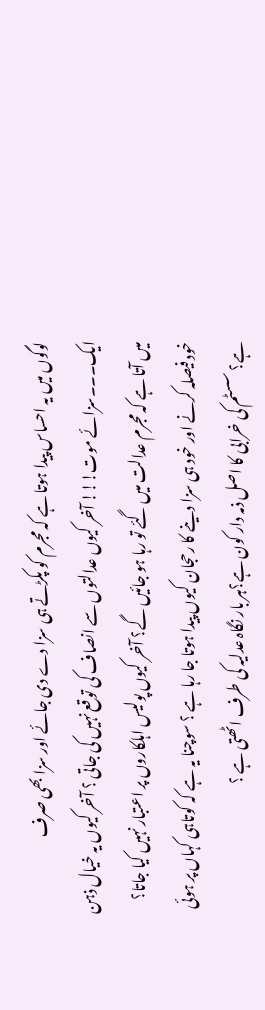لوگوں میں یہ احساس پیدا ہوتا ہے کہ مجرم کو پکڑتے ہی سزا دے دی جائے اور سزا بھی صرف ایک۔۔۔سزائے موت!!! آخر کیوں عدالتوں سے انصاف کی توقع نہیں کی جاتی ؟ آخر کیوں یہ خیال ذہن میں آتا ہے کہ مجرم عدالت میں گئے تو رہا ہو جائیں گے؟ آخر کیوں پولیس اہلکاروں پر اعتبار نہیں کیا جاتا؟ خود فیصلہ کرنے اور خود ہی سزا دینے کا رحجان کیوں پیدا ہوتا جا رہا ہے ؟ سوچنا یہ ہے کہ کوتاہی کہاں پر ہوئی ہے؟ سسٹم کی خرابی کا اصل ذمہ دار کون ہے؟ہر بار نگاہ عدلیہ کی طرف اٹھتی ہے ؟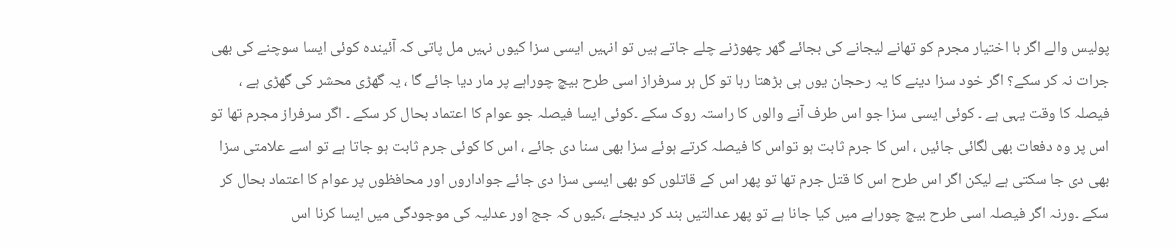پولیس والے اگر با اختیار مجرم کو تھانے لیجانے کی بجائے گھر چھوڑنے چلے جاتے ہیں تو انہیں ایسی سزا کیوں نہیں مل پاتی کہ آئیندہ کوئی ایسا سوچنے کی بھی جرات نہ کر سکے؟ اگر خود سزا دینے کا یہ رحجان یوں ہی بڑھتا رہا تو کل ہر سرفراز اسی طرح بیچ چوراہے پر مار دیا جائے گا ، یہ گھڑی محشر کی گھڑی ہے ، فیصلہ کا وقت یہی ہے ۔ کوئی ایسی سزا جو اس طرف آنے والوں کا راستہ روک سکے ۔کوئی ایسا فیصلہ جو عوام کا اعتماد بحال کر سکے ۔ اگر سرفراز مجرم تھا تو اس پر وہ دفعات بھی لگائی جائیں ، اس کا جرم ثابت ہو تواس کا فیصلہ کرتے ہوئے سزا بھی سنا دی جائے ، اس کا کوئی جرم ثابت ہو جاتا ہے تو اسے علامتی سزا بھی دی جا سکتی ہے لیکن اگر اس طرح اس کا قتل جرم تھا تو پھر اس کے قاتلوں کو بھی ایسی سزا دی جائے جواداروں اور محافظوں پر عوام کا اعتماد بحال کر سکے ۔ورنہ اگر فیصلہ اسی طرح بیچ چوراہے میں کیا جانا ہے تو پھر عدالتیں بند کر دیجئے ،کیوں کہ جج اور عدلیہ کی موجودگی میں ایسا کرنا اس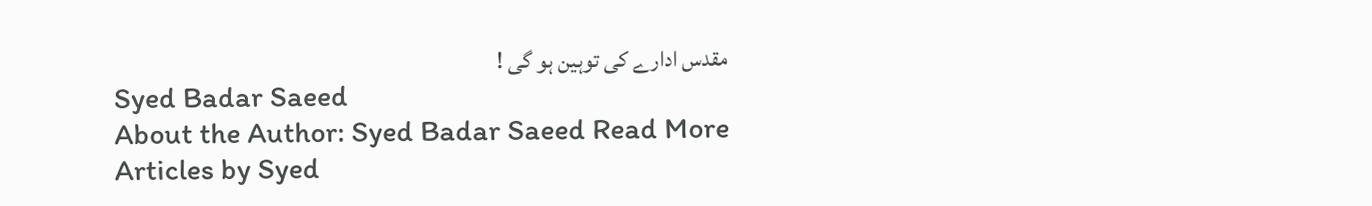مقدس ادارے کی توہین ہو گی !
Syed Badar Saeed
About the Author: Syed Badar Saeed Read More Articles by Syed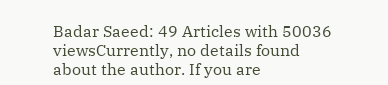Badar Saeed: 49 Articles with 50036 viewsCurrently, no details found about the author. If you are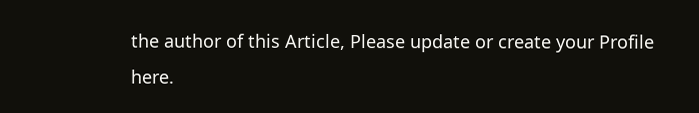the author of this Article, Please update or create your Profile here.